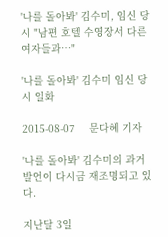'나를 돌아봐' 김수미, 임신 당시 "남편 호텔 수영장서 다른 여자들과…"

'나를 돌아봐' 김수미 임신 당시 일화

2015-08-07     문다혜 기자

'나를 돌아봐' 김수미의 과거 발언이 다시금 재조명되고 있다.

지난달 3일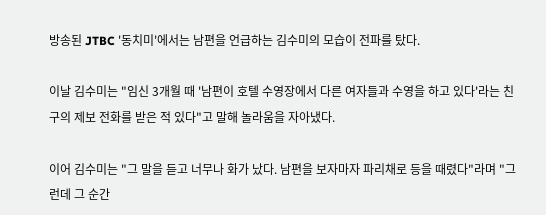방송된 JTBC '동치미'에서는 남편을 언급하는 김수미의 모습이 전파를 탔다.

이날 김수미는 "임신 3개월 때 '남편이 호텔 수영장에서 다른 여자들과 수영을 하고 있다'라는 친구의 제보 전화를 받은 적 있다"고 말해 놀라움을 자아냈다.

이어 김수미는 "그 말을 듣고 너무나 화가 났다. 남편을 보자마자 파리채로 등을 때렸다"라며 "그런데 그 순간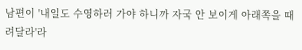남편이 '내일도 수영하러 가야 하니까 자국 안 보이게 아래쪽을 때려달라'라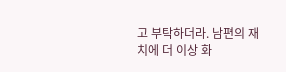고 부탁하더라. 남편의 재치에 더 이상 화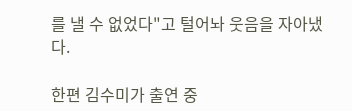를 낼 수 없었다"고 털어놔 웃음을 자아냈다.

한편 김수미가 출연 중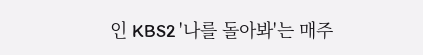인 KBS2 '나를 돌아봐'는 매주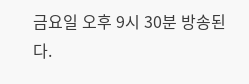금요일 오후 9시 30분 방송된다.